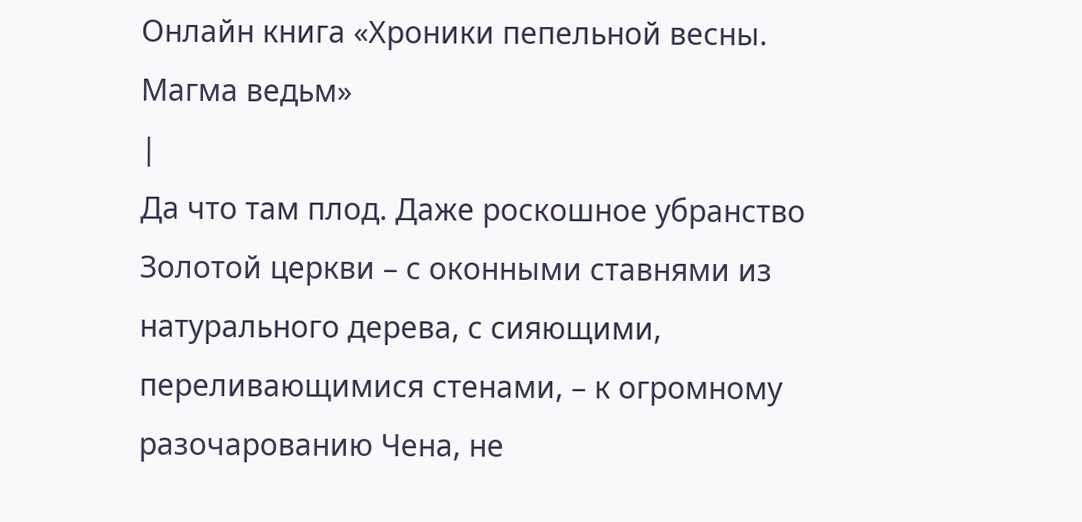Онлайн книга «Хроники пепельной весны. Магма ведьм»
|
Да что там плод. Даже роскошное убранство Золотой церкви – с оконными ставнями из натурального дерева, с сияющими, переливающимися стенами, – к огромному разочарованию Чена, не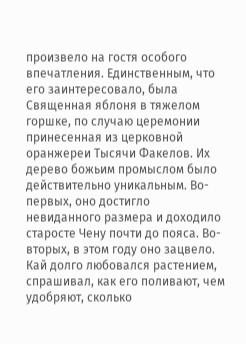произвело на гостя особого впечатления. Единственным, что его заинтересовало, была Священная яблоня в тяжелом горшке, по случаю церемонии принесенная из церковной оранжереи Тысячи Факелов. Их дерево божьим промыслом было действительно уникальным. Во-первых, оно достигло невиданного размера и доходило старосте Чену почти до пояса. Во-вторых, в этом году оно зацвело. Кай долго любовался растением, спрашивал, как его поливают, чем удобряют, сколько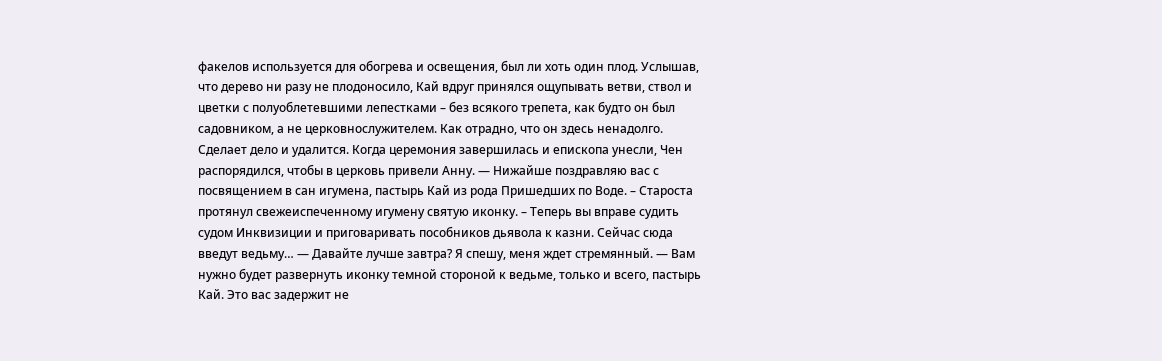факелов используется для обогрева и освещения, был ли хоть один плод. Услышав, что дерево ни разу не плодоносило, Кай вдруг принялся ощупывать ветви, ствол и цветки с полуоблетевшими лепестками – без всякого трепета, как будто он был садовником, а не церковнослужителем. Как отрадно, что он здесь ненадолго. Сделает дело и удалится. Когда церемония завершилась и епископа унесли, Чен распорядился, чтобы в церковь привели Анну. — Нижайше поздравляю вас с посвящением в сан игумена, пастырь Кай из рода Пришедших по Воде. – Староста протянул свежеиспеченному игумену святую иконку. – Теперь вы вправе судить судом Инквизиции и приговаривать пособников дьявола к казни. Сейчас сюда введут ведьму… — Давайте лучше завтра? Я спешу, меня ждет стремянный. — Вам нужно будет развернуть иконку темной стороной к ведьме, только и всего, пастырь Кай. Это вас задержит не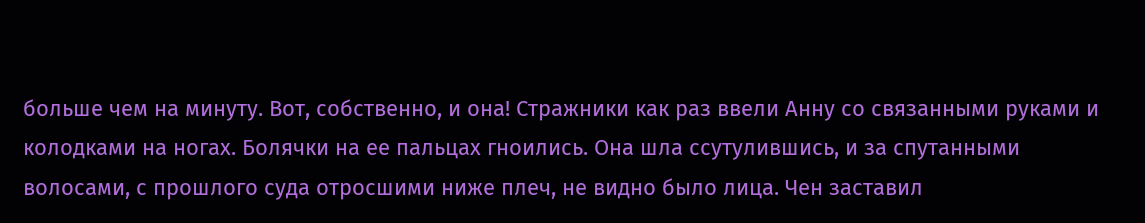больше чем на минуту. Вот, собственно, и она! Стражники как раз ввели Анну со связанными руками и колодками на ногах. Болячки на ее пальцах гноились. Она шла ссутулившись, и за спутанными волосами, с прошлого суда отросшими ниже плеч, не видно было лица. Чен заставил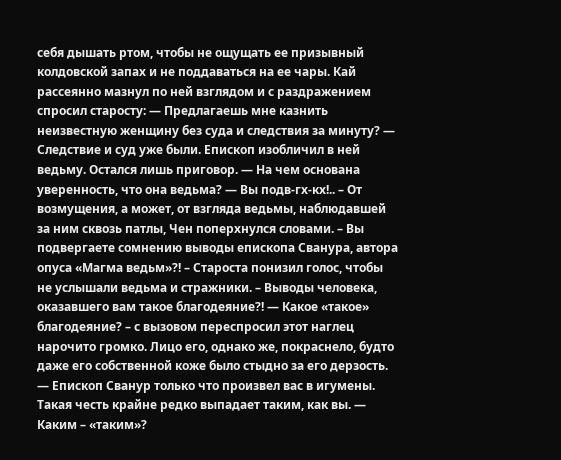себя дышать ртом, чтобы не ощущать ее призывный колдовской запах и не поддаваться на ее чары. Кай рассеянно мазнул по ней взглядом и с раздражением спросил старосту: — Предлагаешь мне казнить неизвестную женщину без суда и следствия за минуту? — Следствие и суд уже были. Епископ изобличил в ней ведьму. Остался лишь приговор. — На чем основана уверенность, что она ведьма? — Вы подв-гх-кх!.. – От возмущения, а может, от взгляда ведьмы, наблюдавшей за ним сквозь патлы, Чен поперхнулся словами. – Вы подвергаете сомнению выводы епископа Сванура, автора опуса «Магма ведьм»?! – Староста понизил голос, чтобы не услышали ведьма и стражники. – Выводы человека, оказавшего вам такое благодеяние?! — Какое «такое» благодеяние? – с вызовом переспросил этот наглец нарочито громко. Лицо его, однако же, покраснело, будто даже его собственной коже было стыдно за его дерзость. — Епископ Сванур только что произвел вас в игумены. Такая честь крайне редко выпадает таким, как вы. — Каким – «таким»?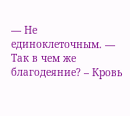— Не единоклеточным. — Так в чем же благодеяние? – Кровь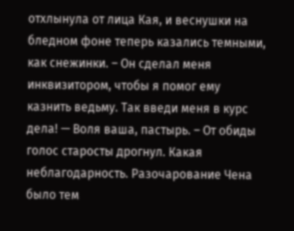отхлынула от лица Кая, и веснушки на бледном фоне теперь казались темными, как снежинки. – Он сделал меня инквизитором, чтобы я помог ему казнить ведьму. Так введи меня в курс дела! — Воля ваша, пастырь. – От обиды голос старосты дрогнул. Какая неблагодарность. Разочарование Чена было тем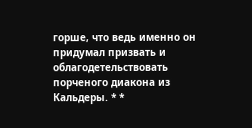горше, что ведь именно он придумал призвать и облагодетельствовать порченого диакона из Кальдеры. * *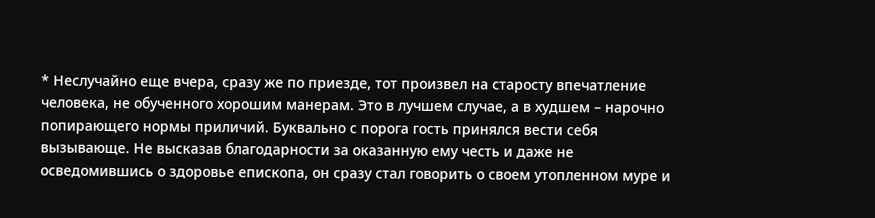* Неслучайно еще вчера, сразу же по приезде, тот произвел на старосту впечатление человека, не обученного хорошим манерам. Это в лучшем случае, а в худшем – нарочно попирающего нормы приличий. Буквально с порога гость принялся вести себя вызывающе. Не высказав благодарности за оказанную ему честь и даже не осведомившись о здоровье епископа, он сразу стал говорить о своем утопленном муре и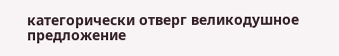категорически отверг великодушное предложение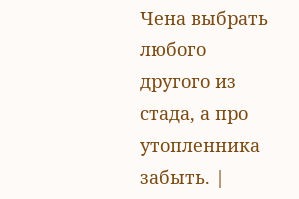Чена выбрать любого другого из стада, а про утопленника забыть. |